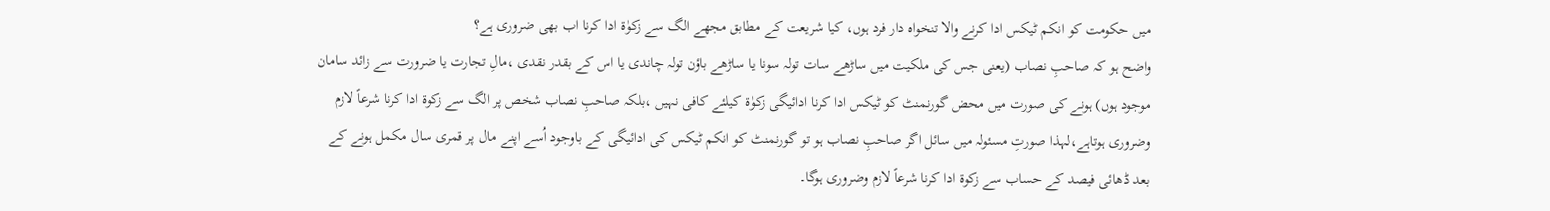میں حکومت کو انکم ٹیکس ادا کرنے والا تنخواہ دار فرد ہوں، کیا شریعت کے مطابق مجھے الگ سے زکوٰۃ ادا کرنا اب بھی ضروری ہے؟
واضح ہو کہ صاحبِ نصاب (یعنی جس کی ملکیت میں ساڑھے سات تولہ سونا یا ساڑھے باؤن تولہ چاندی یا اس کے بقدر نقدی ،مالِ تجارت یا ضرورت سے زائد سامان موجود ہوں) ہونے کی صورت میں محض گورنمنٹ کو ٹیکس ادا کرنا ادائیگی زکوٰۃ کیلئے کافی نہیں ،بلکہ صاحبِ نصاب شخص پر الگ سے زکوۃ ادا کرنا شرعاً لازم وضروری ہوتاہے،لہذا صورتِ مسئولہ میں سائل اگر صاحبِ نصاب ہو تو گورنمنٹ کو انکم ٹیکس کی ادائیگی کے باوجود اُسے اپنے مال پر قمری سال مکمل ہونے کے بعد ڈھائی فیصد کے حساب سے زکوۃ ادا کرنا شرعاً لازم وضروری ہوگا۔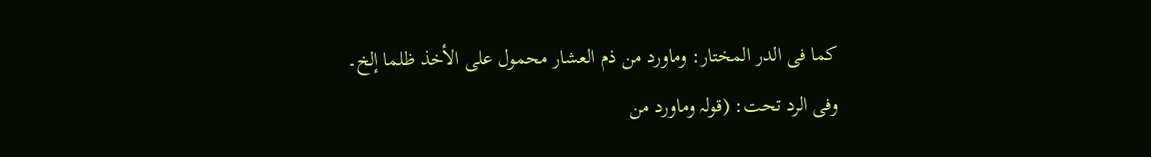کما فی الدر المختار: وماورد من ذم العشار محمول علی الأخذ ظلما إلخ۔
وفی الرد تحت: (قولہ وماورد من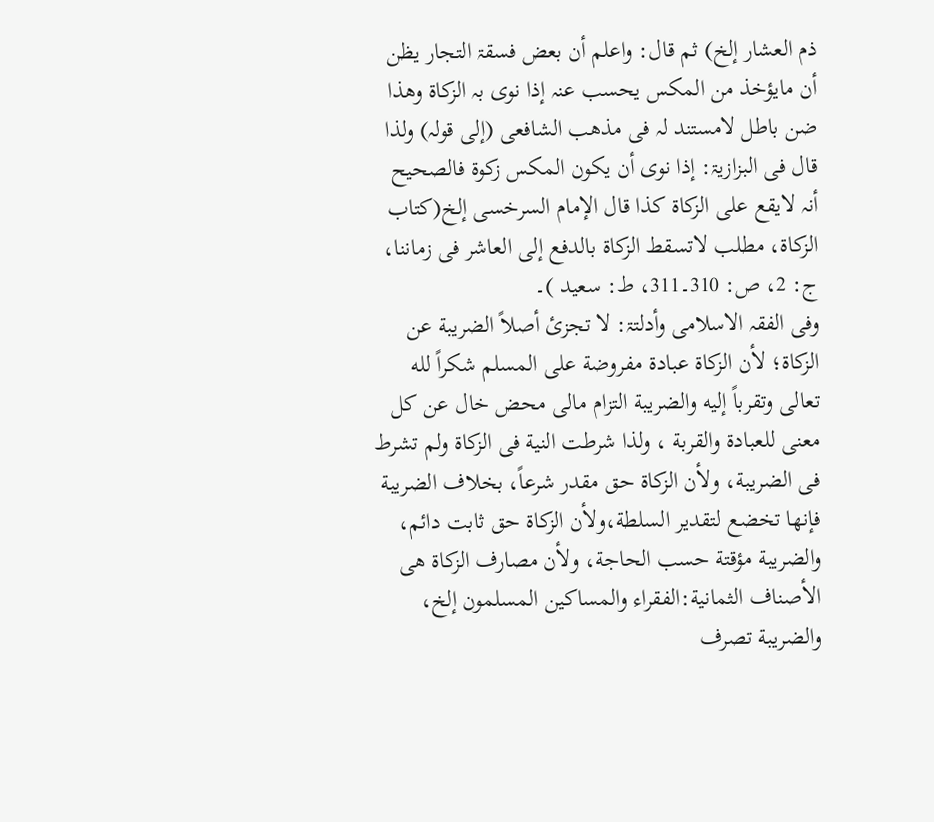ذم العشار إلخ) ثم قال: واعلم أن بعض فسقۃ التجار یظن أن مایؤخذ من المکس یحسب عنہ إذا نوی بہ الزکاۃ وھذا ضن باطل لامستند لہ فی مذھب الشافعی (إلی قولہ) ولذا قال فی البزازیۃ: إذا نوی أن یکون المکس زکوۃ فالصحیح أنہ لایقع علی الزکاۃ کذا قال الإمام السرخسی إلخ(کتاب الزکاۃ، مطلب لاتسقط الزکاۃ بالدفع إلی العاشر فی زماننا، ج: 2، ص: 310۔311، ط: سعید )۔
وفی الفقہ الاسلامی وأدلتۃ: لا تجزئ أصلاً الضريبة عن الزكاة؛ لأن الزكاة عبادة مفروضة على المسلم شكراً لله تعالى وتقرباً إليه والضريبة التزام مالی محض خال عن كل معنى للعبادة والقربة ، ولذا شرطت النية فی الزكاة ولم تشرط فی الضريبة، ولأن الزكاة حق مقدر شرعاً، بخلاف الضريبة فإنھا تخضع لتقدير السلطة،ولأن الزكاة حق ثابت دائم، والضريبة مؤقتة حسب الحاجة، ولأن مصارف الزكاة هی الأصناف الثمانية:الفقراء والمساكين المسلمون إلخ، والضريبة تصرف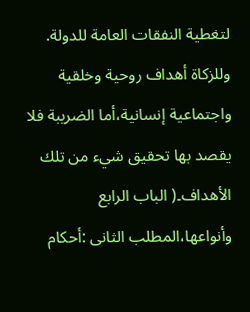لتغطية النفقات العامة للدولة. وللزكاة أهداف روحية وخلقية واجتماعية إنسانية،أما الضريبة فلا يقصد بھا تحقيق شيء من تلك الأهداف۔( الباب الرابع وأنواعھا،المطلب الثانی :أحکام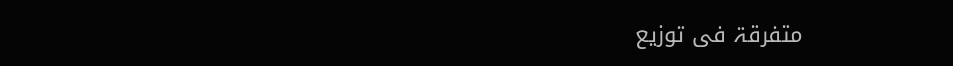متفرقۃ فی توزیع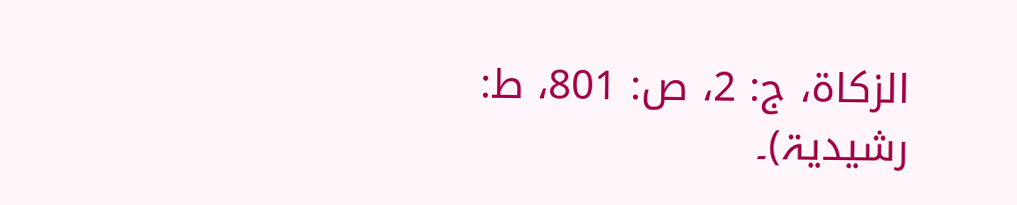الزکاۃ، ج: 2، ص: 801، ط: رشیدیۃ)۔